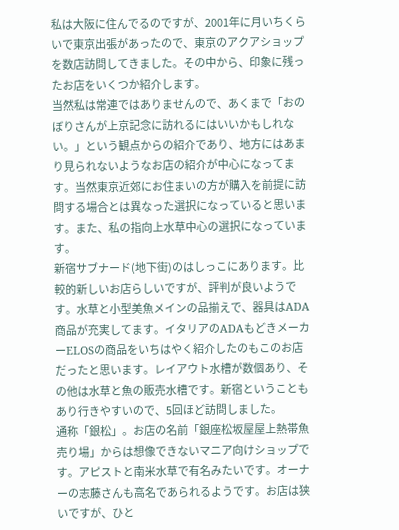私は大阪に住んでるのですが、2001年に月いちくらいで東京出張があったので、東京のアクアショップを数店訪問してきました。その中から、印象に残ったお店をいくつか紹介します。
当然私は常連ではありませんので、あくまで「おのぼりさんが上京記念に訪れるにはいいかもしれない。」という観点からの紹介であり、地方にはあまり見られないようなお店の紹介が中心になってます。当然東京近郊にお住まいの方が購入を前提に訪問する場合とは異なった選択になっていると思います。また、私の指向上水草中心の選択になっています。
新宿サブナード(地下街)のはしっこにあります。比較的新しいお店らしいですが、評判が良いようです。水草と小型美魚メインの品揃えで、器具はADA商品が充実してます。イタリアのADAもどきメーカーELOSの商品をいちはやく紹介したのもこのお店だったと思います。レイアウト水槽が数個あり、その他は水草と魚の販売水槽です。新宿ということもあり行きやすいので、5回ほど訪問しました。
通称「銀松」。お店の名前「銀座松坂屋屋上熱帯魚売り場」からは想像できないマニア向けショップです。アピストと南米水草で有名みたいです。オーナーの志藤さんも高名であられるようです。お店は狭いですが、ひと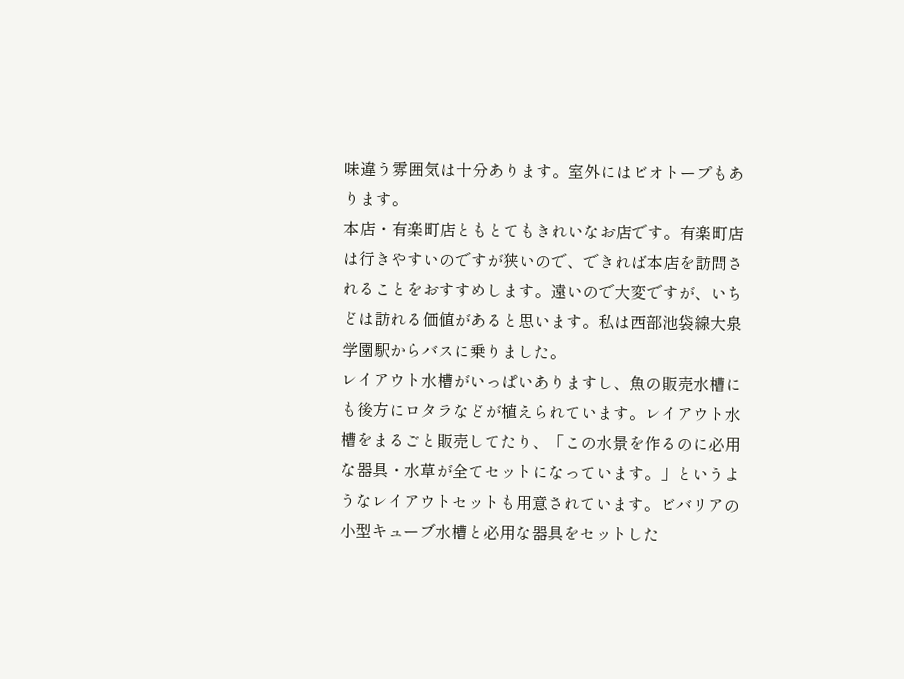味違う雰囲気は十分あります。室外にはビオトープもあります。
本店・有楽町店ともとてもきれいなお店です。有楽町店は行きやすいのですが狭いので、できれば本店を訪問されることをおすすめします。遠いので大変ですが、いちどは訪れる価値があると思います。私は西部池袋線大泉学園駅からバスに乗りました。
レイアウト水槽がいっぱいありますし、魚の販売水槽にも後方にロタラなどが植えられています。レイアウト水槽をまるごと販売してたり、「この水景を作るのに必用な器具・水草が全てセットになっています。」というようなレイアウトセットも用意されています。ビバリアの小型キューブ水槽と必用な器具をセットした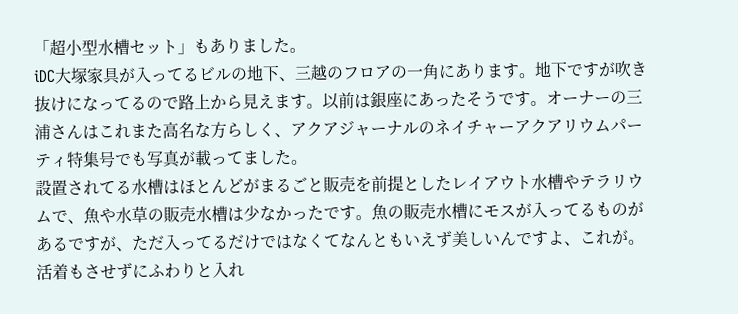「超小型水槽セット」もありました。
iDC大塚家具が入ってるビルの地下、三越のフロアの一角にあります。地下ですが吹き抜けになってるので路上から見えます。以前は銀座にあったそうです。オーナーの三浦さんはこれまた高名な方らしく、アクアジャーナルのネイチャーアクアリウムパーティ特集号でも写真が載ってました。
設置されてる水槽はほとんどがまるごと販売を前提としたレイアウト水槽やテラリウムで、魚や水草の販売水槽は少なかったです。魚の販売水槽にモスが入ってるものがあるですが、ただ入ってるだけではなくてなんともいえず美しいんですよ、これが。活着もさせずにふわりと入れ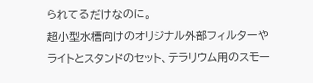られてるだけなのに。
超小型水槽向けのオリジナル外部フィルターやライトとスタンドのセット、テラリウム用のスモー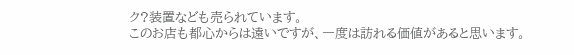ク?装置なども売られています。
このお店も都心からは遠いですが、一度は訪れる価値があると思います。